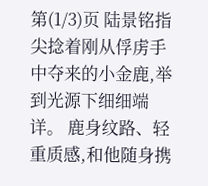第(1/3)页 陆景铭指尖捻着刚从俘虏手中夺来的小金鹿,举到光源下细细端详。 鹿身纹路、轻重质感,和他随身携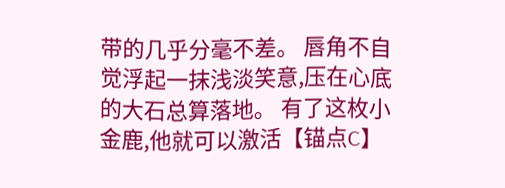带的几乎分毫不差。 唇角不自觉浮起一抹浅淡笑意,压在心底的大石总算落地。 有了这枚小金鹿,他就可以激活【锚点C】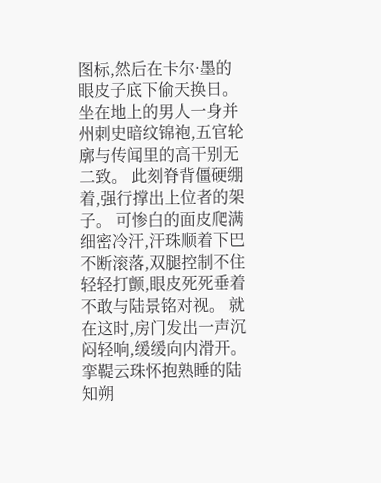图标,然后在卡尔·墨的眼皮子底下偷天换日。 坐在地上的男人一身并州刺史暗纹锦袍,五官轮廓与传闻里的高干别无二致。 此刻脊背僵硬绷着,强行撑出上位者的架子。 可惨白的面皮爬满细密冷汗,汗珠顺着下巴不断滚落,双腿控制不住轻轻打颤,眼皮死死垂着不敢与陆景铭对视。 就在这时,房门发出一声沉闷轻响,缓缓向内滑开。 挛鞮云珠怀抱熟睡的陆知朔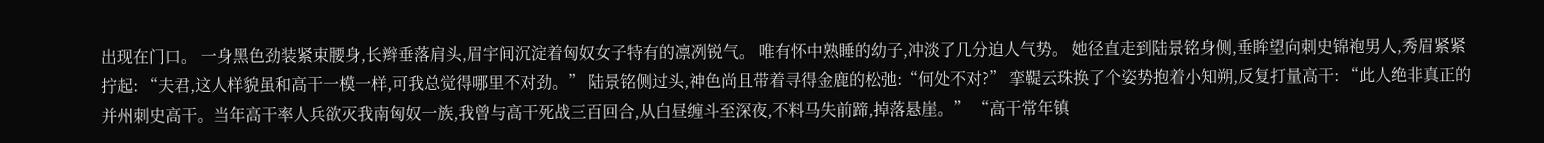出现在门口。 一身黑色劲装紧束腰身,长辫垂落肩头,眉宇间沉淀着匈奴女子特有的凛冽锐气。 唯有怀中熟睡的幼子,冲淡了几分迫人气势。 她径直走到陆景铭身侧,垂眸望向刺史锦袍男人,秀眉紧紧拧起: “夫君,这人样貌虽和高干一模一样,可我总觉得哪里不对劲。” 陆景铭侧过头,神色尚且带着寻得金鹿的松弛:“何处不对?” 挛鞮云珠换了个姿势抱着小知朔,反复打量高干: “此人绝非真正的并州刺史高干。当年高干率人兵欲灭我南匈奴一族,我曾与高干死战三百回合,从白昼缠斗至深夜,不料马失前蹄,掉落悬崖。” “高干常年镇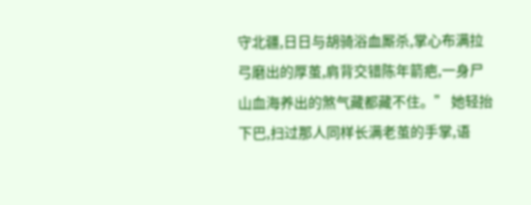守北疆,日日与胡骑浴血厮杀,掌心布满拉弓磨出的厚茧,肩背交错陈年箭疤,一身尸山血海养出的煞气藏都藏不住。” 她轻抬下巴,扫过那人同样长满老茧的手掌,语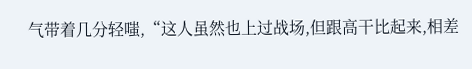气带着几分轻嗤,“这人虽然也上过战场,但跟高干比起来,相差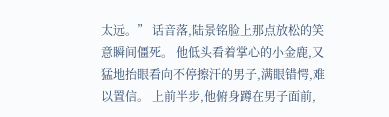太远。” 话音落,陆景铭脸上那点放松的笑意瞬间僵死。 他低头看着掌心的小金鹿,又猛地抬眼看向不停擦汗的男子,满眼错愕,难以置信。 上前半步,他俯身蹲在男子面前,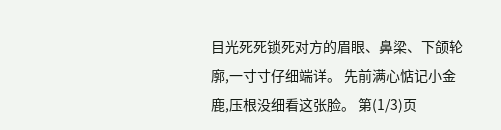目光死死锁死对方的眉眼、鼻梁、下颌轮廓,一寸寸仔细端详。 先前满心惦记小金鹿,压根没细看这张脸。 第(1/3)页